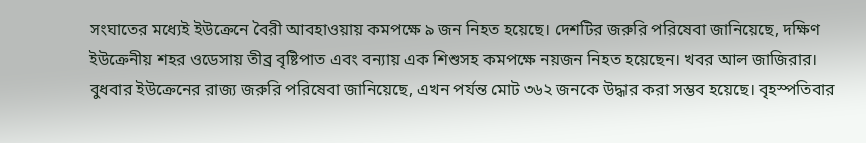সংঘাতের মধ্যেই ইউক্রেনে বৈরী আবহাওয়ায় কমপক্ষে ৯ জন নিহত হয়েছে। দেশটির জরুরি পরিষেবা জানিয়েছে, দক্ষিণ ইউক্রেনীয় শহর ওডেসায় তীব্র বৃষ্টিপাত এবং বন্যায় এক শিশুসহ কমপক্ষে নয়জন নিহত হয়েছেন। খবর আল জাজিরার।
বুধবার ইউক্রেনের রাজ্য জরুরি পরিষেবা জানিয়েছে, এখন পর্যন্ত মোট ৩৬২ জনকে উদ্ধার করা সম্ভব হয়েছে। বৃহস্পতিবার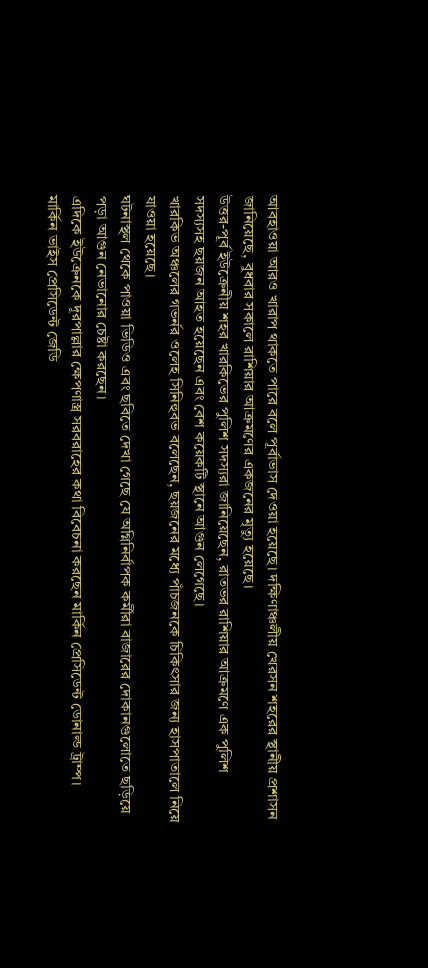আবহাওয়া আরও খারাপ থাকতে পারে বলে পূর্বাভাস দেওয়া হয়েছে। দক্ষিণাঞ্চলীয় খেরসন শহরের স্থানীয় প্রশাসন জানিয়েছে, বুধবার সকালে রাশিয়ার আক্রমণের একজনের মৃত্যু হয়েছে।
উত্তর-পূর্ব ইউক্রেনীয় শহর খারকিভের পুলিশ সদস্যরা জানিয়েছেন, রাতভর রাশিয়ার আক্রমণে এক পুলিশ সদস্যসহ ছয়জন আহত হয়েছেন এবং বেশ কয়েকটি স্থানে আগুন লেগেছে।
খারকিভ অঞ্চলের গভর্নর ওলেহ সিনিহুবভ বলেছেন, ছয়জনের মধ্যে পাঁচজনকে চিকিৎসার জন্য হাসপাতালে নিয়ে যাওয়া হয়েছে।
ঘটনাস্থল থেকে পাওয়া ভিডিও এবং ছবিতে দেখা গেছে যে অগ্নিনির্বাপক কর্মীরা বাজারের দোকানগুলোতে ছড়িয়ে পড়া আগুন নেভানোর চেষ্টা করছেন।
এদিকে ইউক্রেনকে দূরপাল্লার ক্ষেপণাস্ত্র সরবরাহের কথা বিবেচনা করছেন মার্কিন প্রেসিডেন্ট ডোনাল্ড ট্রাম্প। মার্কিন ভাইস প্রেসিডেন্ট জেডি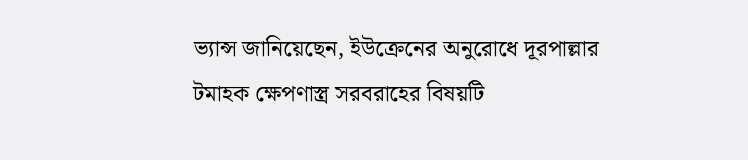ভ্যান্স জানিয়েছেন, ইউক্রেনের অনুরোধে দূরপাল্লার টমাহক ক্ষেপণাস্ত্র সরবরাহের বিষয়টি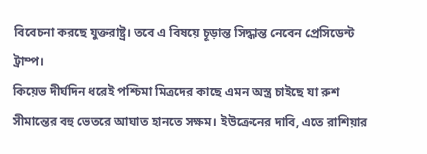বিবেচনা করছে যুক্তরাষ্ট্র। তবে এ বিষয়ে চূড়ান্ত সিদ্ধান্ত নেবেন প্রেসিডেন্ট ট্রাম্প।
কিয়েভ দীর্ঘদিন ধরেই পশ্চিমা মিত্রদের কাছে এমন অস্ত্র চাইছে যা রুশ সীমান্তের বহু ভেতরে আঘাত হানতে সক্ষম। ইউক্রেনের দাবি, এতে রাশিয়ার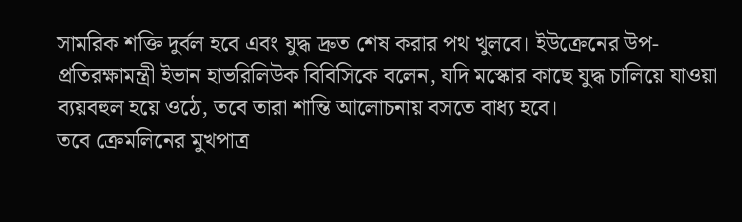সামরিক শক্তি দুর্বল হবে এবং যুদ্ধ দ্রুত শেষ করার পথ খুলবে। ইউক্রেনের উপ-প্রতিরক্ষামন্ত্রী ইভান হাভরিলিউক বিবিসিকে বলেন, যদি মস্কোর কাছে যুদ্ধ চালিয়ে যাওয়া ব্যয়বহুল হয়ে ওঠে, তবে তারা শান্তি আলোচনায় বসতে বাধ্য হবে।
তবে ক্রেমলিনের মুখপাত্র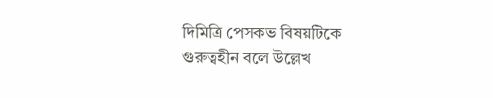দিমিত্রি পেসকভ বিষয়টিকে গুরুত্বহীন বলে উল্লেখ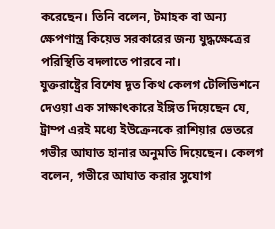করেছেন। তিনি বলেন, টমাহক বা অন্য ক্ষেপণাস্ত্র কিয়েভ সরকারের জন্য যুদ্ধক্ষেত্রের পরিস্থিতি বদলাতে পারবে না।
যুক্তরাষ্ট্রের বিশেষ দূত কিথ কেলগ টেলিভিশনে দেওয়া এক সাক্ষাৎকারে ইঙ্গিত দিয়েছেন যে, ট্রাম্প এরই মধ্যে ইউক্রেনকে রাশিয়ার ভেতরে গভীর আঘাত হানার অনুমতি দিয়েছেন। কেলগ বলেন, গভীরে আঘাত করার সুযোগ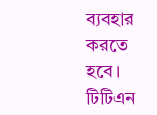ব্যবহার করতে হবে।
টিটিএন